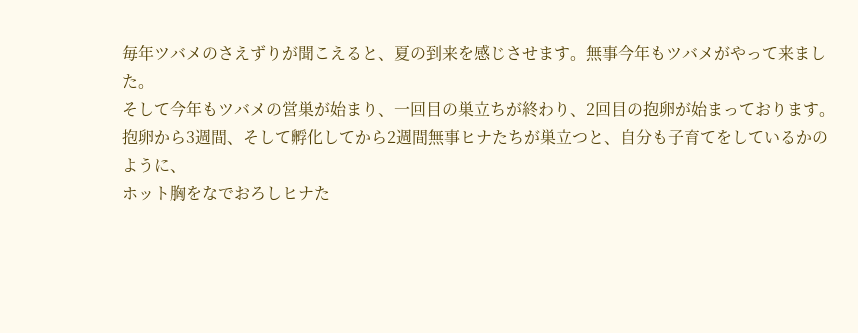毎年ツバメのさえずりが聞こえると、夏の到来を感じさせます。無事今年もツバメがやって来ました。
そして今年もツバメの営巣が始まり、一回目の巣立ちが終わり、2回目の抱卵が始まっております。
抱卵から3週間、そして孵化してから2週間無事ヒナたちが巣立つと、自分も子育てをしているかのように、
ホット胸をなでおろしヒナた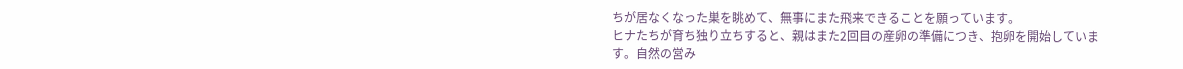ちが居なくなった巣を眺めて、無事にまた飛来できることを願っています。
ヒナたちが育ち独り立ちすると、親はまた2回目の産卵の準備につき、抱卵を開始しています。自然の営み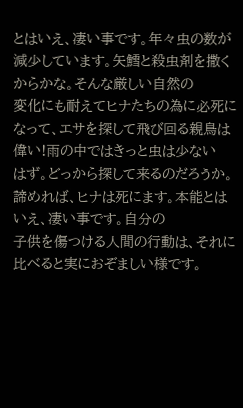とはいえ、凄い事です。年々虫の数が減少しています。矢鱈と殺虫剤を撒くからかな。そんな厳しい自然の
変化にも耐えてヒナたちの為に必死になって、エサを探して飛び回る親鳥は偉い!雨の中ではきっと虫は少ない
はず。どっから探して来るのだろうか。諦めれば、ヒナは死にます。本能とはいえ、凄い事です。自分の
子供を傷つける人間の行動は、それに比べると実におぞましい様です。